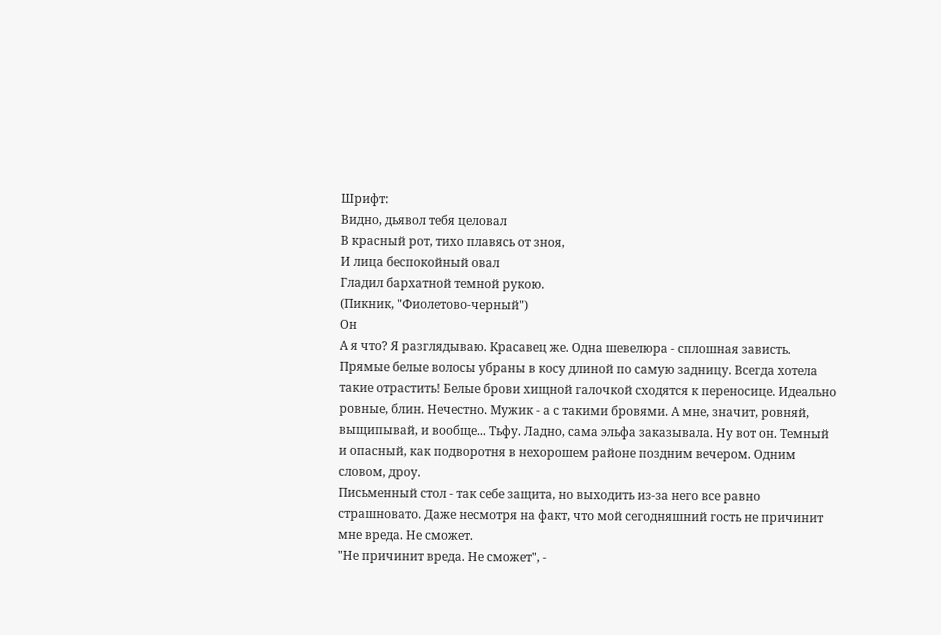Шрифт:
Видно, дьявол тебя целовал
В красный рот, тихо плавясь от зноя,
И лица беспокойный овал
Гладил бархатной темной рукою.
(Пикник, "Фиолетово-черный")
Он
А я что? Я разглядываю. Красавец же. Одна шевелюра - сплошная зависть. Прямые белые волосы убраны в косу длиной по самую задницу. Всегда хотела такие отрастить! Белые брови хищной галочкой сходятся к переносице. Идеально ровные, блин. Нечестно. Мужик - а с такими бровями. А мне, значит, ровняй, выщипывай, и вообще... Тьфу. Ладно, сама эльфа заказывала. Ну вот он. Темный и опасный, как подворотня в нехорошем районе поздним вечером. Одним словом, дроу.
Письменный стол - так себе защита, но выходить из-за него все равно страшновато. Даже несмотря на факт, что мой сегодняшний гость не причинит мне вреда. Не сможет.
"Не причинит вреда. Не сможет", -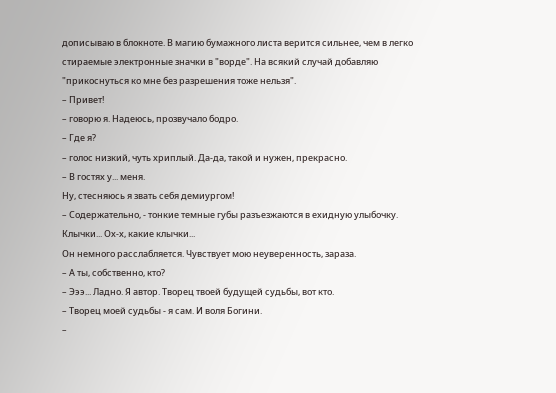дописываю в блокноте. В магию бумажного листа верится сильнее, чем в легко стираемые электронные значки в "ворде". На всякий случай добавляю "прикоснуться ко мне без разрешения тоже нельзя".
– Привет!
– говорю я. Надеюсь, прозвучало бодро.
– Где я?
– голос низкий, чуть хриплый. Да-да, такой и нужен, прекрасно.
– В гостях у... меня.
Ну, стесняюсь я звать себя демиургом!
– Содержательно, - тонкие темные губы разъезжаются в ехидную улыбочку. Клычки... Ох-х, какие клычки...
Он немного расслабляется. Чувствует мою неуверенность, зараза.
– А ты, собственно, кто?
– Эээ... Ладно. Я автор. Творец твоей будущей судьбы, вот кто.
– Творец моей судьбы - я сам. И воля Богини.
–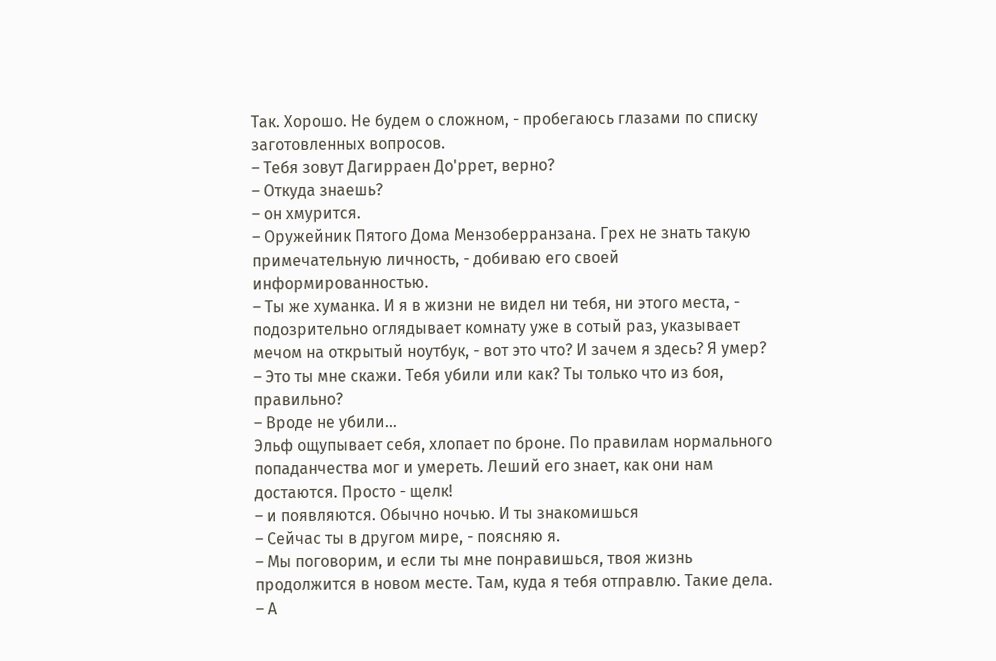Так. Хорошо. Не будем о сложном, - пробегаюсь глазами по списку заготовленных вопросов.
– Тебя зовут Дагирраен До'ррет, верно?
– Откуда знаешь?
– он хмурится.
– Оружейник Пятого Дома Мензоберранзана. Грех не знать такую примечательную личность, - добиваю его своей информированностью.
– Ты же хуманка. И я в жизни не видел ни тебя, ни этого места, - подозрительно оглядывает комнату уже в сотый раз, указывает мечом на открытый ноутбук, - вот это что? И зачем я здесь? Я умер?
– Это ты мне скажи. Тебя убили или как? Ты только что из боя, правильно?
– Вроде не убили...
Эльф ощупывает себя, хлопает по броне. По правилам нормального попаданчества мог и умереть. Леший его знает, как они нам достаются. Просто - щелк!
– и появляются. Обычно ночью. И ты знакомишься
– Сейчас ты в другом мире, - поясняю я.
– Мы поговорим, и если ты мне понравишься, твоя жизнь продолжится в новом месте. Там, куда я тебя отправлю. Такие дела.
– А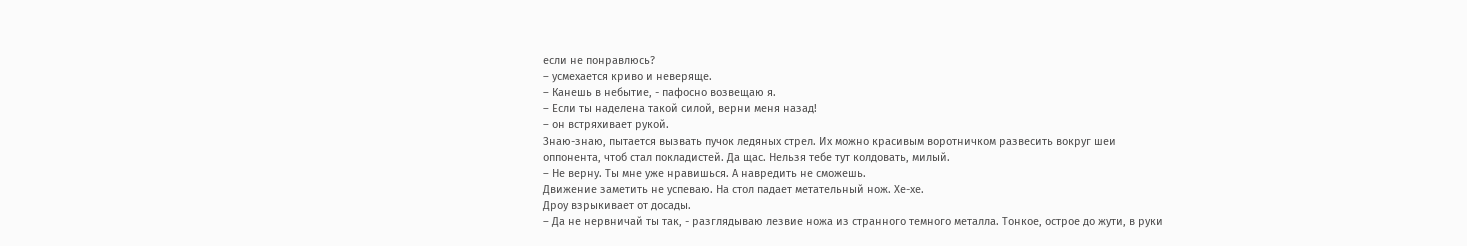если не понравлюсь?
– усмехается криво и неверяще.
– Канешь в небытие, - пафосно возвещаю я.
– Если ты наделена такой силой, верни меня назад!
– он встряхивает рукой.
Знаю-знаю, пытается вызвать пучок ледяных стрел. Их можно красивым воротничком развесить вокруг шеи оппонента, чтоб стал покладистей. Да щас. Нельзя тебе тут колдовать, милый.
– Не верну. Ты мне уже нравишься. А навредить не сможешь.
Движение заметить не успеваю. На стол падает метательный нож. Хе-хе.
Дроу взрыкивает от досады.
– Да не нервничай ты так, - разглядываю лезвие ножа из странного темного металла. Тонкое, острое до жути, в руки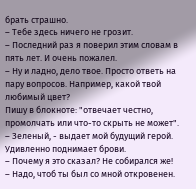брать страшно.
– Тебе здесь ничего не грозит.
– Последний раз я поверил этим словам в пять лет. И очень пожалел.
– Ну и ладно, дело твое. Просто ответь на пару вопросов. Например, какой твой любимый цвет?
Пишу в блокноте: "отвечает честно, промолчать или что-то скрыть не может".
– Зеленый, - выдает мой будущий герой. Удивленно поднимает брови.
– Почему я это сказал? Не собирался же!
– Надо, чтоб ты был со мной откровенен.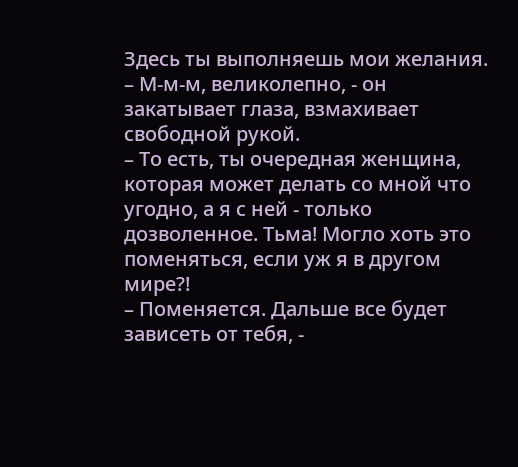Здесь ты выполняешь мои желания.
– М-м-м, великолепно, - он закатывает глаза, взмахивает свободной рукой.
– То есть, ты очередная женщина, которая может делать со мной что угодно, а я с ней - только дозволенное. Тьма! Могло хоть это поменяться, если уж я в другом мире?!
– Поменяется. Дальше все будет зависеть от тебя, -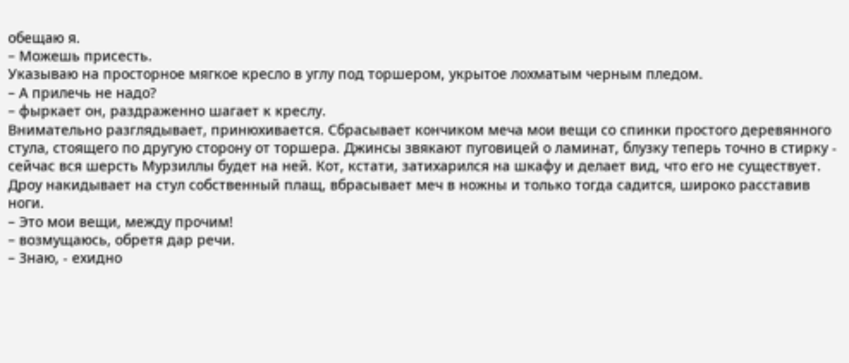обещаю я.
– Можешь присесть.
Указываю на просторное мягкое кресло в углу под торшером, укрытое лохматым черным пледом.
– А прилечь не надо?
– фыркает он, раздраженно шагает к креслу.
Внимательно разглядывает, принюхивается. Сбрасывает кончиком меча мои вещи со спинки простого деревянного стула, стоящего по другую сторону от торшера. Джинсы звякают пуговицей о ламинат, блузку теперь точно в стирку - сейчас вся шерсть Мурзиллы будет на ней. Кот, кстати, затихарился на шкафу и делает вид, что его не существует. Дроу накидывает на стул собственный плащ, вбрасывает меч в ножны и только тогда садится, широко расставив ноги.
– Это мои вещи, между прочим!
– возмущаюсь, обретя дар речи.
– Знаю, - ехидно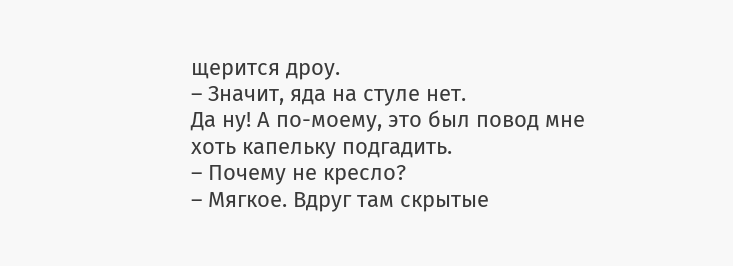щерится дроу.
– Значит, яда на стуле нет.
Да ну! А по-моему, это был повод мне хоть капельку подгадить.
– Почему не кресло?
– Мягкое. Вдруг там скрытые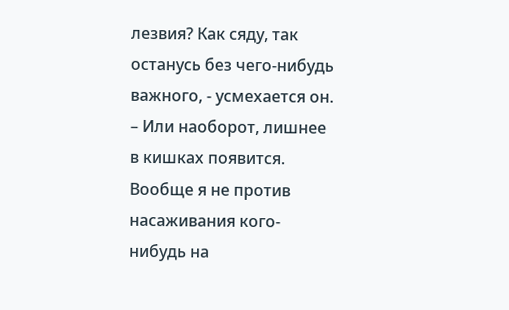лезвия? Как сяду, так останусь без чего-нибудь важного, - усмехается он.
– Или наоборот, лишнее в кишках появится. Вообще я не против насаживания кого-нибудь на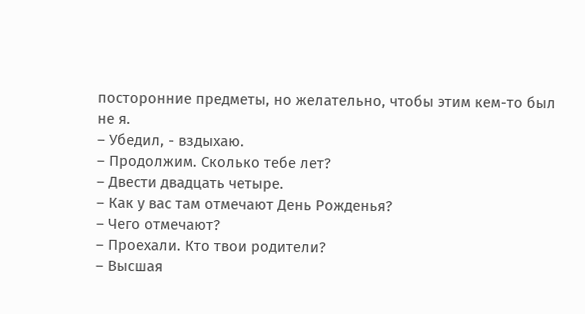посторонние предметы, но желательно, чтобы этим кем-то был не я.
– Убедил, - вздыхаю.
– Продолжим. Сколько тебе лет?
– Двести двадцать четыре.
– Как у вас там отмечают День Рожденья?
– Чего отмечают?
– Проехали. Кто твои родители?
– Высшая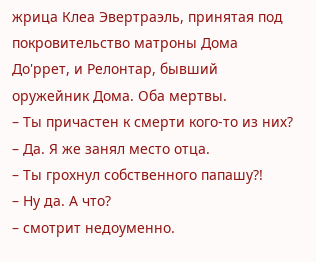жрица Клеа Эвертраэль, принятая под покровительство матроны Дома До'ррет, и Релонтар, бывший оружейник Дома. Оба мертвы.
– Ты причастен к смерти кого-то из них?
– Да. Я же занял место отца.
– Ты грохнул собственного папашу?!
– Ну да. А что?
– смотрит недоуменно.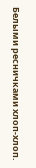Белыми ресничками хлоп-хлоп.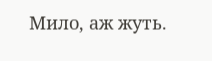Мило, аж жуть.